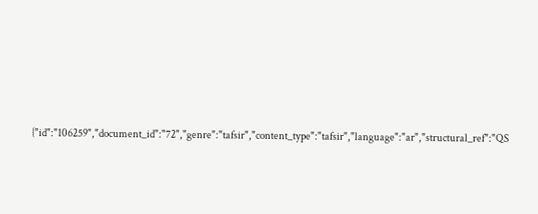{"id":"106259","document_id":"72","genre":"tafsir","content_type":"tafsir","language":"ar","structural_ref":"QS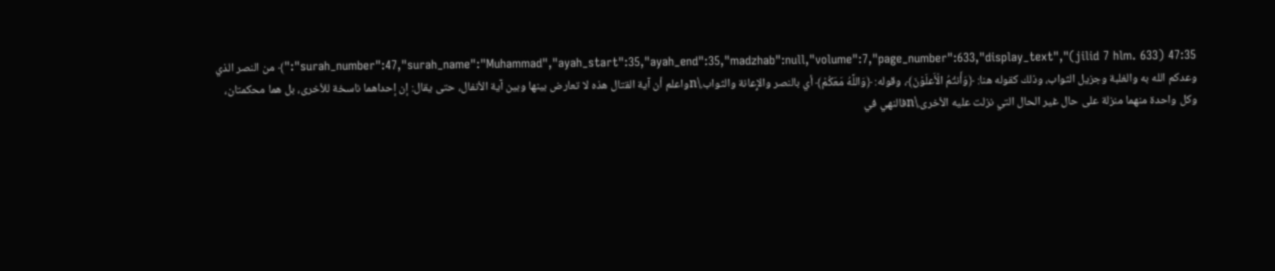47:35 (jilid 7 hlm. 633)","surah_number":47,"surah_name":"Muhammad","ayah_start":35,"ayah_end":35,"madzhab":null,"volume":7,"page_number":633,"display_text":"﴾ من النصر الذي وعدكم الله به والغلبة وجزيل الثواب، وذلك كقوله هنا: ﴿وَأَنتُمُ الْأَعلَوْنَ﴾، وقوله: ﴿وَاللَّهُ مَعَكُمْ﴾ أي بالنصر والإِعانة والثواب.\nواعلم أن آية القتال هذه لا تعارض بينها وبين آية الأنفال، حتى يقال: إن إحداهما ناسخة للأخرى، بل هما محكمتان، وكل واحدة منهما منزلة على حال غير الحال التي نزلت عليه الأخرى.\nفالنهي في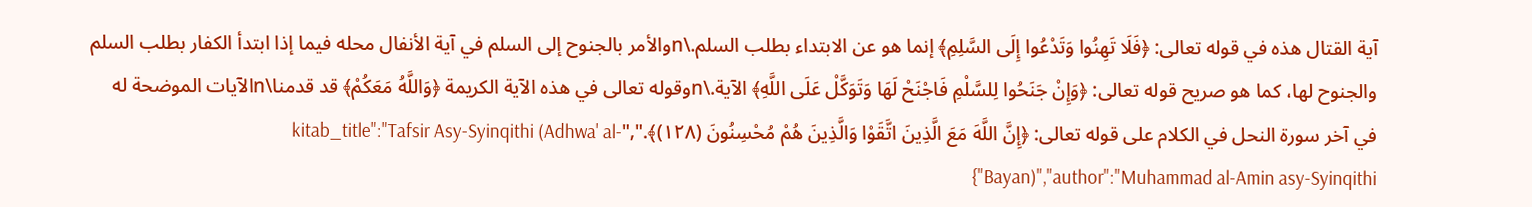آية القتال هذه في قوله تعالى: ﴿فَلَا تَهِنُوا وَتَدْعُوا إِلَى السَّلِمِ﴾ إنما هو عن الابتداء بطلب السلم.\nوالأمر بالجنوح إلى السلم في آية الأنفال محله فيما إذا ابتدأ الكفار بطلب السلم والجنوح لها، كما هو صريح قوله تعالى: ﴿وَإِنْ جَنَحُوا لِلسَّلْمِ فَاجْنَحْ لَهَا وَتَوَكَّلْ عَلَى اللَّهِ﴾ الآية.\nوقوله تعالى في هذه الآية الكريمة ﴿وَاللَّهُ مَعَكُمْ﴾ قد قدمنا\nالآيات الموضحة له في آخر سورة النحل في الكلام على قوله تعالى: ﴿إِنَّ اللَّهَ مَعَ الَّذِينَ اتَّقَوْا وَالَّذِينَ هُمْ مُحْسِنُونَ (١٢٨)﴾.","kitab_title":"Tafsir Asy-Syinqithi (Adhwa' al-Bayan)","author":"Muhammad al-Amin asy-Syinqithi"}